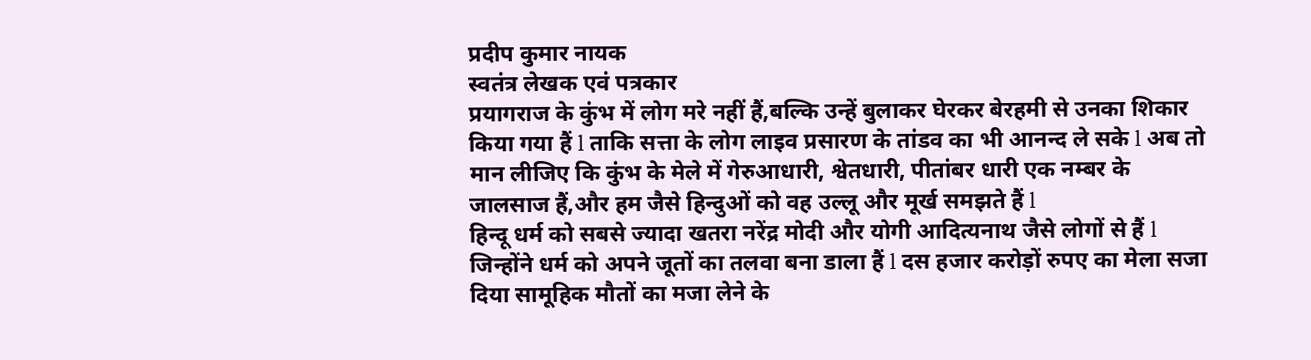प्रदीप कुमार नायक
स्वतंत्र लेखक एवं पत्रकार
प्रयागराज के कुंभ में लोग मरे नहीं हैं,बल्कि उन्हें बुलाकर घेरकर बेरहमी से उनका शिकार किया गया हैं l ताकि सत्ता के लोग लाइव प्रसारण के तांडव का भी आनन्द ले सके l अब तो मान लीजिए कि कुंभ के मेले में गेरुआधारी, श्वेतधारी, पीतांबर धारी एक नम्बर के जालसाज हैं,और हम जैसे हिन्दुओं को वह उल्लू और मूर्ख समझते हैं l
हिन्दू धर्म को सबसे ज्यादा खतरा नरेंद्र मोदी और योगी आदित्यनाथ जैसे लोगों से हैं l जिन्होंने धर्म को अपने जूतों का तलवा बना डाला हैं l दस हजार करोड़ों रुपए का मेला सजा दिया सामूहिक मौतों का मजा लेने के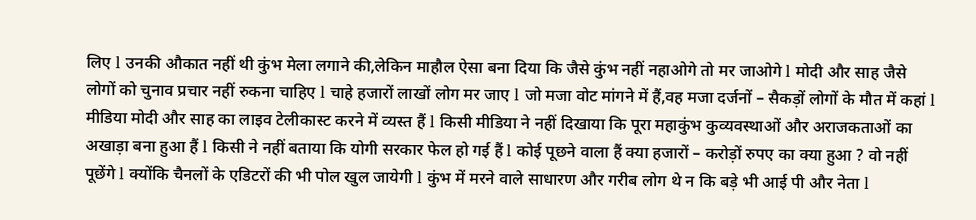लिए l उनकी औकात नहीं थी कुंभ मेला लगाने की,लेकिन माहौल ऐसा बना दिया कि जैसे कुंभ नहीं नहाओगे तो मर जाओगे l मोदी और साह जैसे लोगों को चुनाव प्रचार नहीं रुकना चाहिए l चाहे हजारों लाखों लोग मर जाए l जो मजा वोट मांगने में हैं,वह मजा दर्जनों – सैकड़ों लोगों के मौत में कहां l
मीडिया मोदी और साह का लाइव टेलीकास्ट करने में व्यस्त हैं l किसी मीडिया ने नहीं दिखाया कि पूरा महाकुंभ कुव्यवस्थाओं और अराजकताओं का अखाड़ा बना हुआ हैं l किसी ने नहीं बताया कि योगी सरकार फेल हो गई हैं l कोई पूछने वाला हैं क्या हजारों – करोड़ों रुपए का क्या हुआ ? वो नहीं पूछेंगे l क्योंकि चैनलों के एडिटरों की भी पोल खुल जायेगी l कुंभ में मरने वाले साधारण और गरीब लोग थे न कि बड़े भी आई पी और नेता l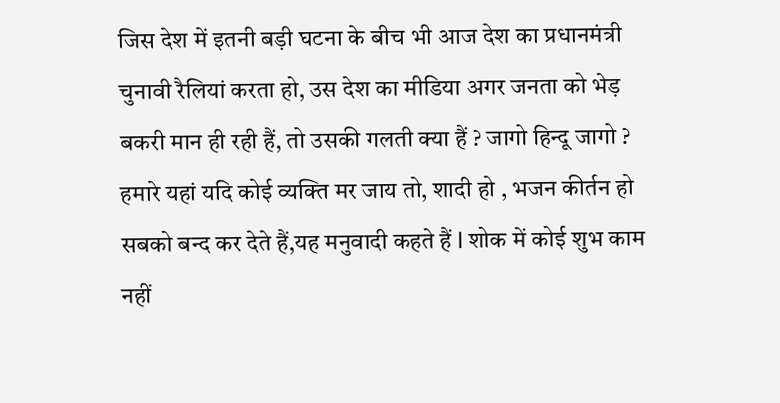जिस देश में इतनी बड़ी घटना के बीच भी आज देश का प्रधानमंत्री चुनावी रैलियां करता हो, उस देश का मीडिया अगर जनता को भेड़ बकरी मान ही रही हैं, तो उसकी गलती क्या हैं ? जागो हिन्दू जागो ?
हमारे यहां यदि कोई व्यक्ति मर जाय तो, शादी हो , भजन कीर्तन हो सबको बन्द कर देते हैं,यह मनुवादी कहते हैं l शोक में कोई शुभ काम नहीं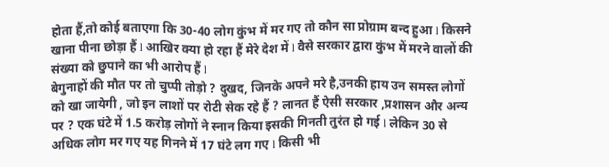होता हैं,तो कोई बताएगा कि 30-40 लोग कुंभ में मर गए तो कौन सा प्रोग्राम बन्द हुआ l किसने खाना पीना छोड़ा हैं l आखिर क्या हो रहा हैं मेरे देश में l वैसे सरकार द्वारा कुंभ में मरने वालों की संख्या को छुपाने का भी आरोप हैं l
बेगुनाहों की मौत पर तो चुप्पी तोड़ो ? दुखद, जिनके अपने मरे है,उनकी हाय उन समस्त लोगों को खा जायेगी , जो इन लाशों पर रोटी सेक रहे हैं ? लानत हैं ऐसी सरकार ,प्रशासन और अन्य पर ? एक घंटे में 1.5 करोड़ लोगों ने स्नान किया इसकी गिनती तुरंत हो गई l लेकिन 30 से अधिक लोग मर गए यह गिनने में 17 घंटे लग गए l किसी भी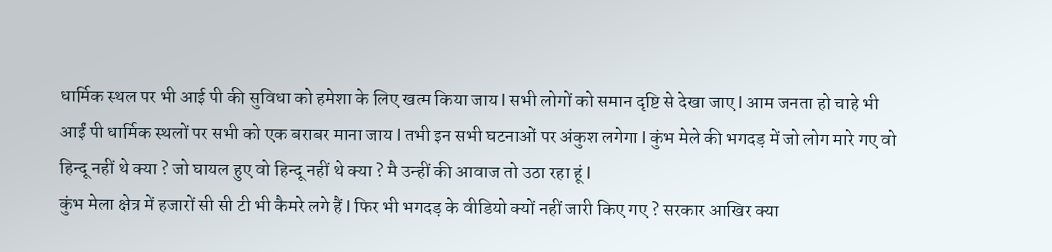धार्मिक स्थल पर भी आई पी की सुविधा को हमेशा के लिए खत्म किया जाय l सभी लोगों को समान दृष्टि से देखा जाए l आम जनता हो चाहे भी आईं पी धार्मिक स्थलों पर सभी को एक बराबर माना जाय l तभी इन सभी घटनाओं पर अंकुश लगेगा l कुंभ मेले की भगदड़ में जो लोग मारे गए वो हिन्दू नहीं थे क्या ? जो घायल हुए वो हिन्दू नहीं थे क्या ? मै उन्हीं की आवाज तो उठा रहा हूं l
कुंभ मेला क्षेत्र में हजारों सी सी टी भी कैमरे लगे हैं l फिर भी भगदड़ के वीडियो क्यों नहीं जारी किए गए ? सरकार आखिर क्या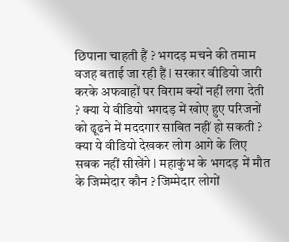छिपाना चाहती हैं ? भगदड़ मचने की तमाम वजह बताई जा रही हैं l सरकार वीडियो जारी करके अफवाहों पर विराम क्यों नहीं लगा देती ? क्या ये वीडियो भगदड़ में खोए हुए परिजनों को ढूढने में मददगार साबित नहीं हो सकती ? क्या ये वीडियो देखकर लोग आगे के लिए सबक नहीं सीखेंगे l महाकुंभ के भगदड़ में मौत के जिम्मेदार कौन ? जिम्मेदार लोगों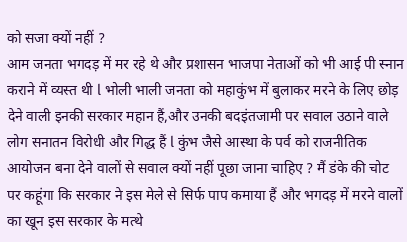को सजा क्यों नहीं ?
आम जनता भगदड़ में मर रहे थे और प्रशासन भाजपा नेताओं को भी आई पी स्नान कराने में व्यस्त थी l भोली भाली जनता को महाकुंभ में बुलाकर मरने के लिए छोड़ देने वाली इनकी सरकार महान हैं,और उनकी बदइंतजामी पर सवाल उठाने वाले लोग सनातन विरोधी और गिद्ध हैं l कुंभ जैसे आस्था के पर्व को राजनीतिक आयोजन बना देने वालों से सवाल क्यों नहीं पूछा जाना चाहिए ? मैं डंके की चोट पर कहूंगा कि सरकार ने इस मेले से सिर्फ पाप कमाया हैं और भगदड़ में मरने वालों का खून इस सरकार के मत्थे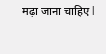मढ़ा जाना चाहिए l